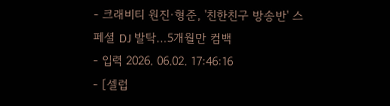- 크래비티 원진·형준, '친한친구 방송반' 스페셜 DJ 발탁…5개월만 컴백
- 입력 2026. 06.02. 17:46:16
- [셀럽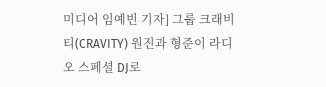미디어 임예빈 기자] 그룹 크래비티(CRAVITY) 원진과 형준이 라디오 스페셜 DJ로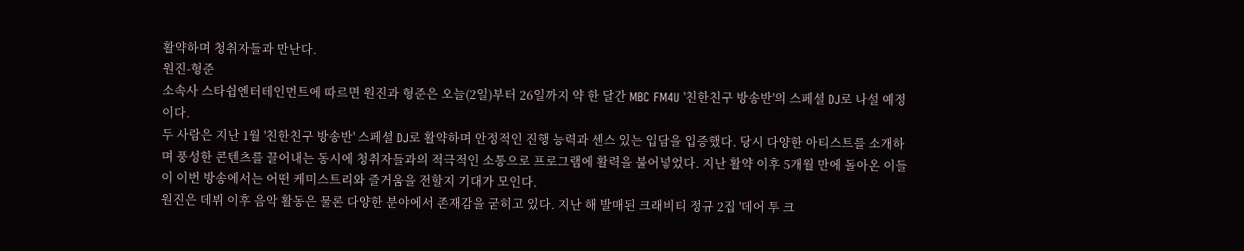활약하며 청취자들과 만난다.
원진-형준
소속사 스타쉽엔터테인먼트에 따르면 원진과 형준은 오늘(2일)부터 26일까지 약 한 달간 MBC FM4U '친한친구 방송반'의 스페셜 DJ로 나설 예정이다.
두 사람은 지난 1월 '친한친구 방송반' 스페셜 DJ로 활약하며 안정적인 진행 능력과 센스 있는 입담을 입증했다. 당시 다양한 아티스트를 소개하며 풍성한 콘텐츠를 끌어내는 동시에 청취자들과의 적극적인 소통으로 프로그램에 활력을 불어넣었다. 지난 활약 이후 5개월 만에 돌아온 이들이 이번 방송에서는 어떤 케미스트리와 즐거움을 전할지 기대가 모인다.
원진은 데뷔 이후 음악 활동은 물론 다양한 분야에서 존재감을 굳히고 있다. 지난 해 발매된 크래비티 정규 2집 '데어 투 크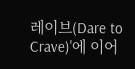레이브(Dare to Crave)'에 이어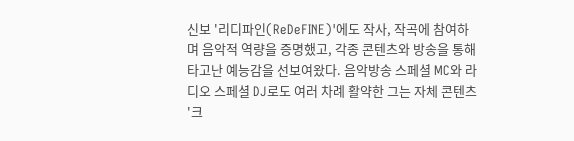신보 '리디파인(ReDeFINE)'에도 작사, 작곡에 참여하며 음악적 역량을 증명했고, 각종 콘텐츠와 방송을 통해 타고난 예능감을 선보여왔다. 음악방송 스페셜 MC와 라디오 스페셜 DJ로도 여러 차례 활약한 그는 자체 콘텐츠 '크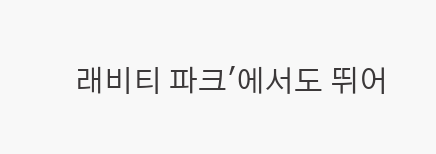래비티 파크'에서도 뛰어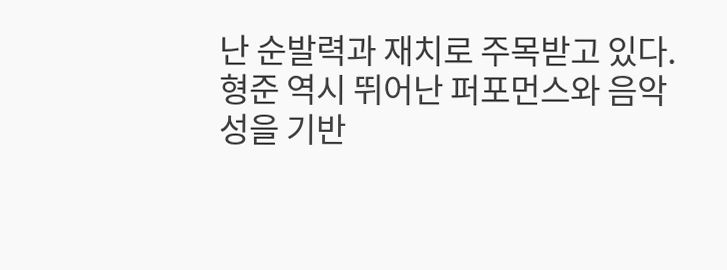난 순발력과 재치로 주목받고 있다.
형준 역시 뛰어난 퍼포먼스와 음악성을 기반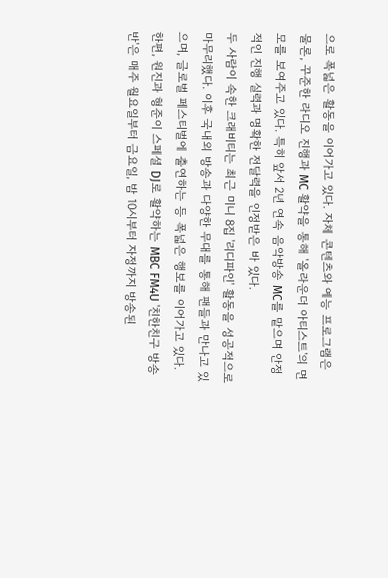으로 폭넓은 활동을 이어가고 있다. 자체 콘텐츠와 예능 프로그램은 물론, 꾸준한 라디오 진행과 MC 활약을 통해 '올라운더 아티스트'의 면모를 보여주고 있다. 특히 앞서 2년 연속 음악방송 MC를 맡으며 안정적인 진행 실력과 명확한 전달력을 인정받은 바 있다.
두 사람이 속한 크래비티는 최근 미니 8집 '리디파인' 활동을 성공적으로 마무리했다. 이후 국내외 방송과 다양한 무대를 통해 팬들과 만나고 있으며, 글로벌 페스티벌에 출연하는 등 폭넓은 행보를 이어가고 있다.
한편, 원진과 형준이 스페셜 DJ로 활약하는 MBC FM4U '친한친구 방송반'은 매주 월요일부터 금요일, 밤 10시부터 자정까지 방송된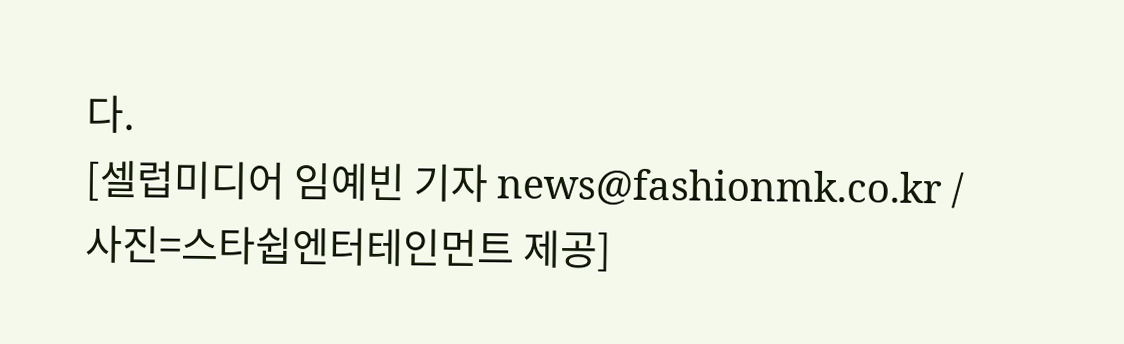다.
[셀럽미디어 임예빈 기자 news@fashionmk.co.kr / 사진=스타쉽엔터테인먼트 제공]